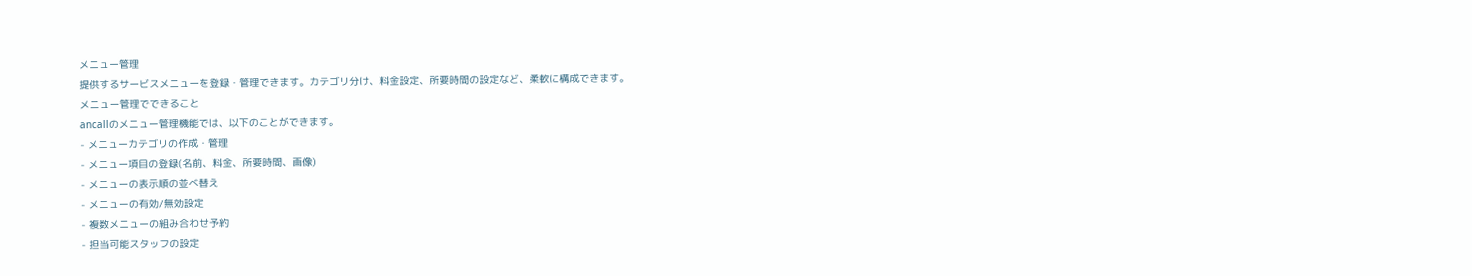メニュー管理
提供するサービスメニューを登録・管理できます。カテゴリ分け、料金設定、所要時間の設定など、柔軟に構成できます。
メニュー管理でできること
ancallのメニュー管理機能では、以下のことができます。
- メニューカテゴリの作成・管理
- メニュー項目の登録(名前、料金、所要時間、画像)
- メニューの表示順の並べ替え
- メニューの有効/無効設定
- 複数メニューの組み合わせ予約
- 担当可能スタッフの設定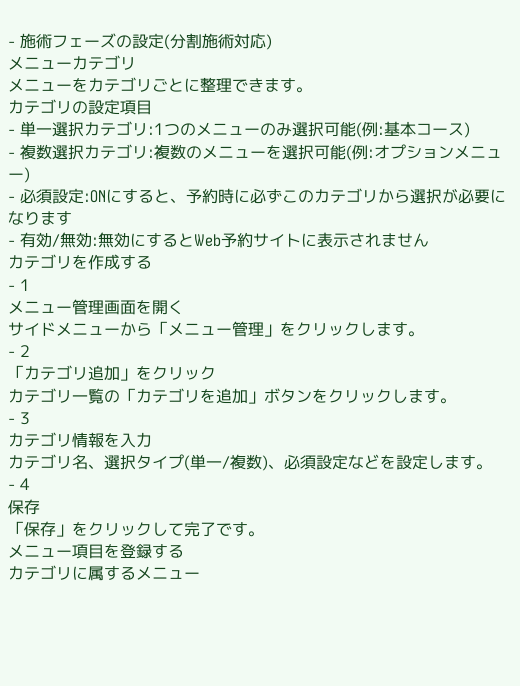- 施術フェーズの設定(分割施術対応)
メニューカテゴリ
メニューをカテゴリごとに整理できます。
カテゴリの設定項目
- 単一選択カテゴリ:1つのメニューのみ選択可能(例:基本コース)
- 複数選択カテゴリ:複数のメニューを選択可能(例:オプションメニュー)
- 必須設定:ONにすると、予約時に必ずこのカテゴリから選択が必要になります
- 有効/無効:無効にするとWeb予約サイトに表示されません
カテゴリを作成する
- 1
メニュー管理画面を開く
サイドメニューから「メニュー管理」をクリックします。
- 2
「カテゴリ追加」をクリック
カテゴリ一覧の「カテゴリを追加」ボタンをクリックします。
- 3
カテゴリ情報を入力
カテゴリ名、選択タイプ(単一/複数)、必須設定などを設定します。
- 4
保存
「保存」をクリックして完了です。
メニュー項目を登録する
カテゴリに属するメニュー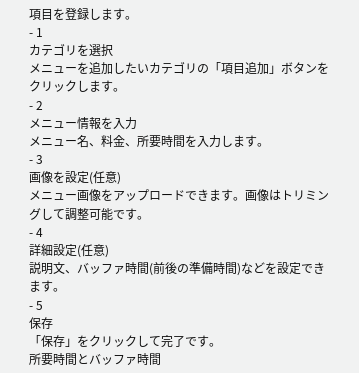項目を登録します。
- 1
カテゴリを選択
メニューを追加したいカテゴリの「項目追加」ボタンをクリックします。
- 2
メニュー情報を入力
メニュー名、料金、所要時間を入力します。
- 3
画像を設定(任意)
メニュー画像をアップロードできます。画像はトリミングして調整可能です。
- 4
詳細設定(任意)
説明文、バッファ時間(前後の準備時間)などを設定できます。
- 5
保存
「保存」をクリックして完了です。
所要時間とバッファ時間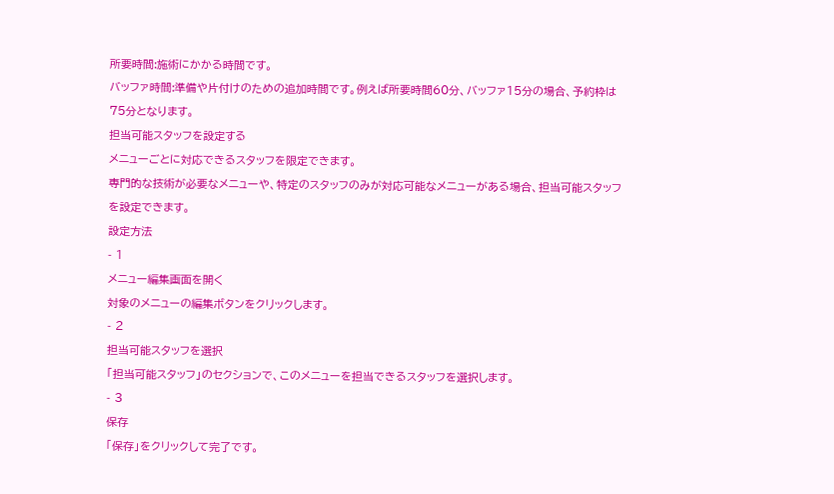所要時間:施術にかかる時間です。
バッファ時間:準備や片付けのための追加時間です。例えば所要時間60分、バッファ15分の場合、予約枠は75分となります。
担当可能スタッフを設定する
メニューごとに対応できるスタッフを限定できます。
専門的な技術が必要なメニューや、特定のスタッフのみが対応可能なメニューがある場合、担当可能スタッフを設定できます。
設定方法
- 1
メニュー編集画面を開く
対象のメニューの編集ボタンをクリックします。
- 2
担当可能スタッフを選択
「担当可能スタッフ」のセクションで、このメニューを担当できるスタッフを選択します。
- 3
保存
「保存」をクリックして完了です。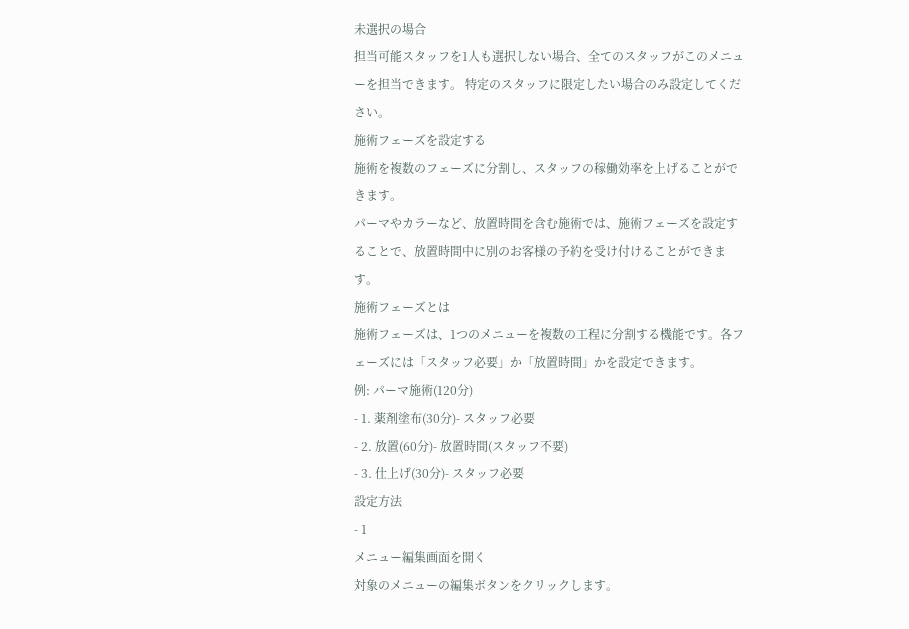未選択の場合
担当可能スタッフを1人も選択しない場合、全てのスタッフがこのメニューを担当できます。 特定のスタッフに限定したい場合のみ設定してください。
施術フェーズを設定する
施術を複数のフェーズに分割し、スタッフの稼働効率を上げることができます。
パーマやカラーなど、放置時間を含む施術では、施術フェーズを設定することで、放置時間中に別のお客様の予約を受け付けることができます。
施術フェーズとは
施術フェーズは、1つのメニューを複数の工程に分割する機能です。各フェーズには「スタッフ必要」か「放置時間」かを設定できます。
例: パーマ施術(120分)
- 1. 薬剤塗布(30分)- スタッフ必要
- 2. 放置(60分)- 放置時間(スタッフ不要)
- 3. 仕上げ(30分)- スタッフ必要
設定方法
- 1
メニュー編集画面を開く
対象のメニューの編集ボタンをクリックします。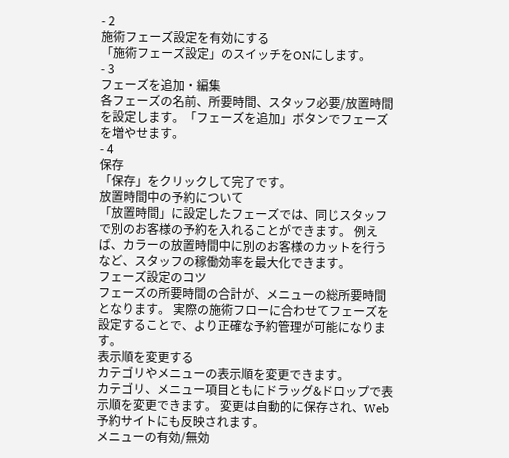- 2
施術フェーズ設定を有効にする
「施術フェーズ設定」のスイッチをONにします。
- 3
フェーズを追加・編集
各フェーズの名前、所要時間、スタッフ必要/放置時間を設定します。「フェーズを追加」ボタンでフェーズを増やせます。
- 4
保存
「保存」をクリックして完了です。
放置時間中の予約について
「放置時間」に設定したフェーズでは、同じスタッフで別のお客様の予約を入れることができます。 例えば、カラーの放置時間中に別のお客様のカットを行うなど、スタッフの稼働効率を最大化できます。
フェーズ設定のコツ
フェーズの所要時間の合計が、メニューの総所要時間となります。 実際の施術フローに合わせてフェーズを設定することで、より正確な予約管理が可能になります。
表示順を変更する
カテゴリやメニューの表示順を変更できます。
カテゴリ、メニュー項目ともにドラッグ&ドロップで表示順を変更できます。 変更は自動的に保存され、Web予約サイトにも反映されます。
メニューの有効/無効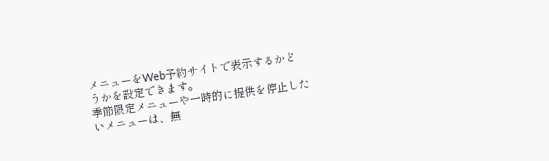メニューをWeb予約サイトで表示するかどうかを設定できます。
季節限定メニューや一時的に提供を停止したいメニューは、無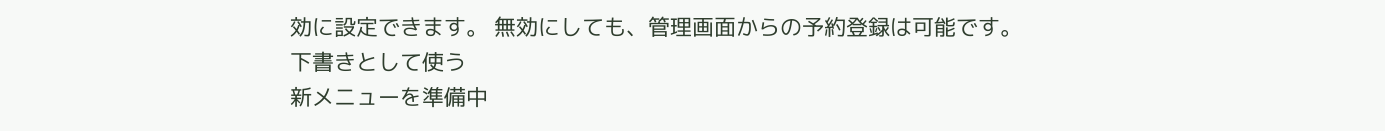効に設定できます。 無効にしても、管理画面からの予約登録は可能です。
下書きとして使う
新メニューを準備中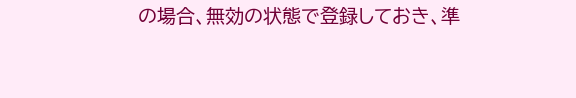の場合、無効の状態で登録しておき、準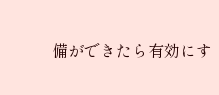備ができたら有効にす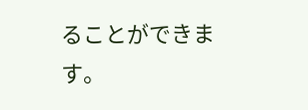ることができます。